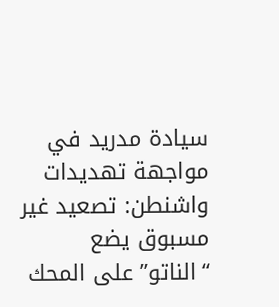سيادة مدريد في مواجهة تهديدات واشنطن: تصعيد غير مسبوق يضع “الناتو” على المحك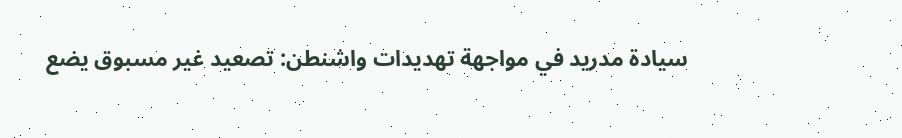سيادة مدريد في مواجهة تهديدات واشنطن: تصعيد غير مسبوق يضع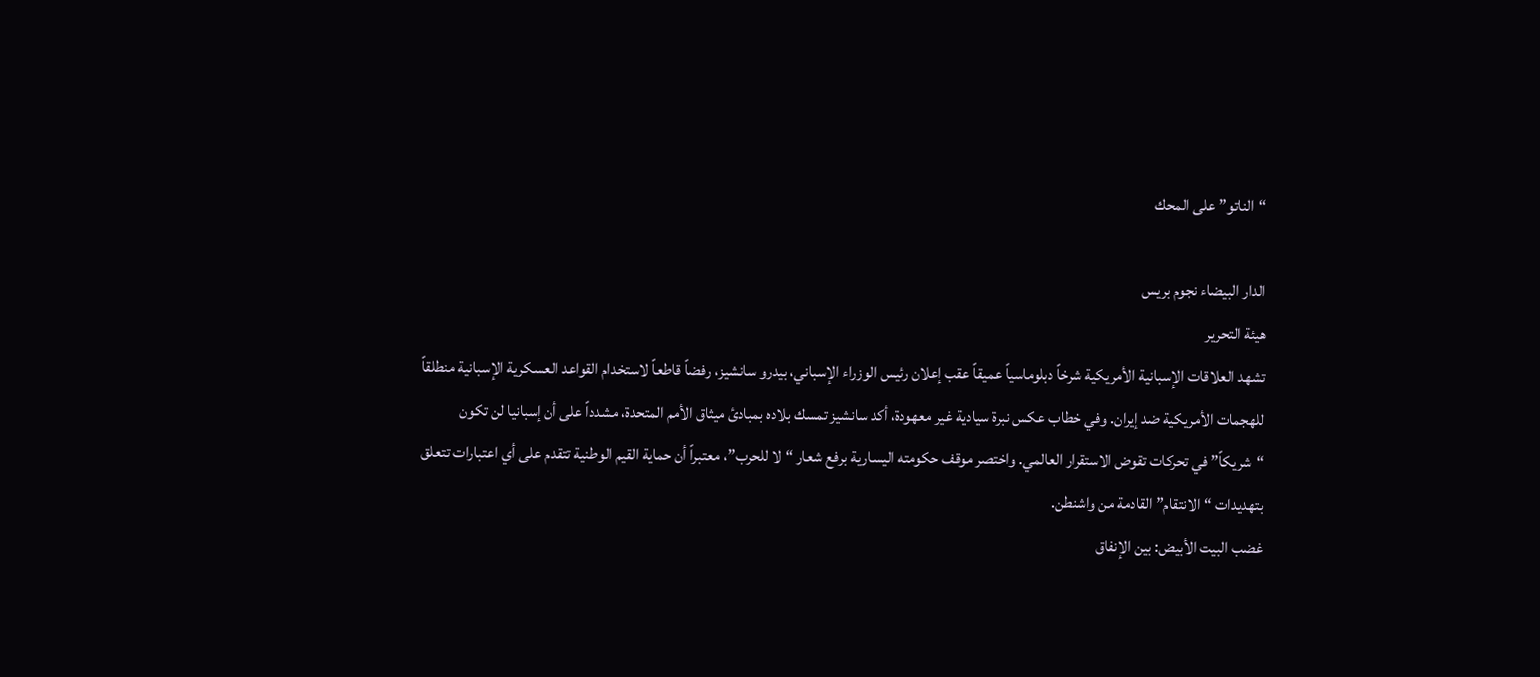“الناتو” على المحك

الدار البيضاء نجوم بريس
هيئة التحرير
تشهد العلاقات الإسبانية الأمريكية شرخاً دبلوماسياً عميقاً عقب إعلان رئيس الوزراء الإسباني، بيدرو سانشيز، رفضاً قاطعاً لاستخدام القواعد العسكرية الإسبانية منطلقاً للهجمات الأمريكية ضد إيران. وفي خطاب عكس نبرة سيادية غير معهودة، أكد سانشيز تمسك بلاده بمبادئ ميثاق الأمم المتحدة، مشدداً على أن إسبانيا لن تكون “شريكاً” في تحركات تقوض الاستقرار العالمي. واختصر موقف حكومته اليسارية برفع شعار “لا للحرب”، معتبراً أن حماية القيم الوطنية تتقدم على أي اعتبارات تتعلق بتهديدات “الانتقام” القادمة من واشنطن.
غضب البيت الأبيض: بين الإنفاق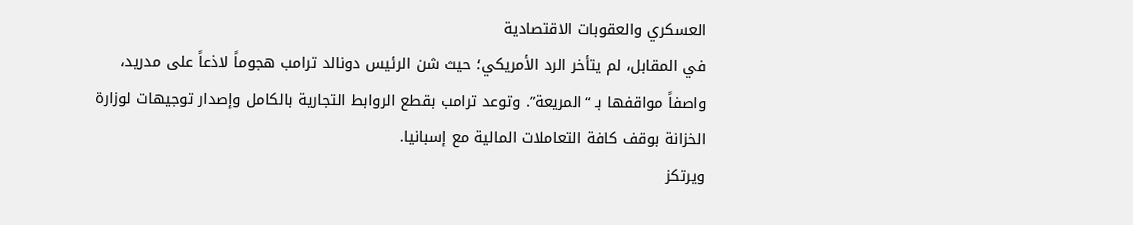العسكري والعقوبات الاقتصادية
في المقابل، لم يتأخر الرد الأمريكي؛ حيث شن الرئيس دونالد ترامب هجوماً لاذعاً على مدريد، واصفاً مواقفها بـ “المريعة”. وتوعد ترامب بقطع الروابط التجارية بالكامل وإصدار توجيهات لوزارة الخزانة بوقف كافة التعاملات المالية مع إسبانيا.
ويرتكز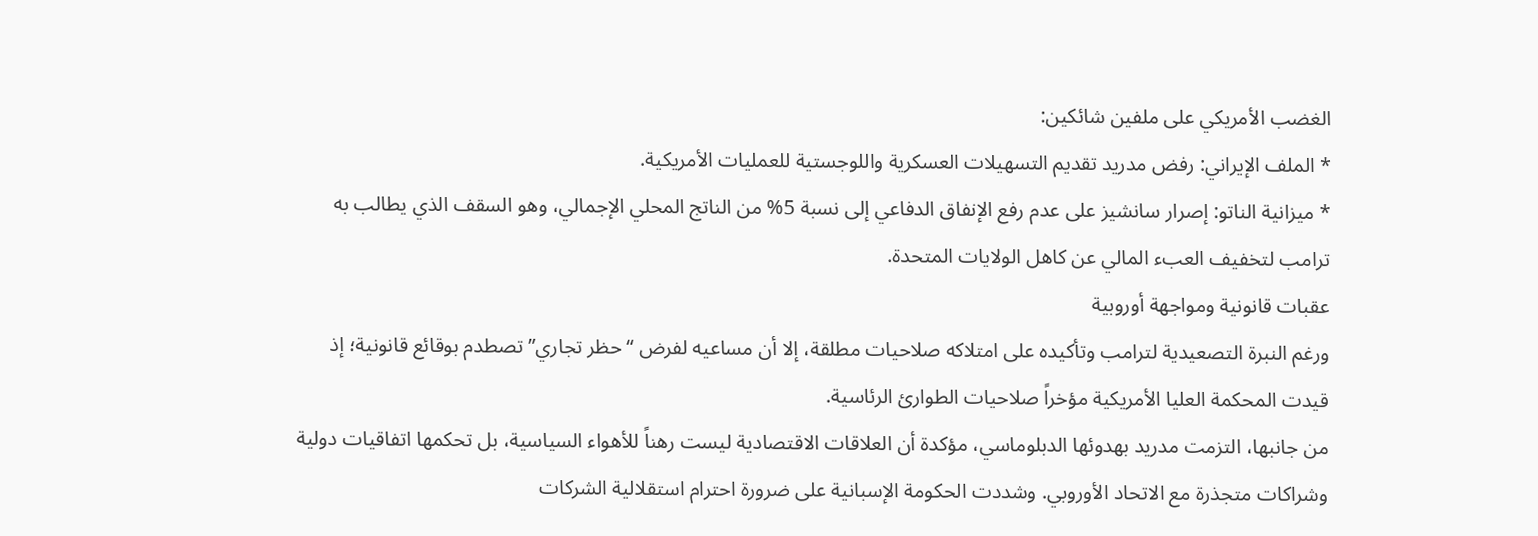الغضب الأمريكي على ملفين شائكين:
* الملف الإيراني: رفض مدريد تقديم التسهيلات العسكرية واللوجستية للعمليات الأمريكية.
* ميزانية الناتو: إصرار سانشيز على عدم رفع الإنفاق الدفاعي إلى نسبة 5% من الناتج المحلي الإجمالي، وهو السقف الذي يطالب به ترامب لتخفيف العبء المالي عن كاهل الولايات المتحدة.
عقبات قانونية ومواجهة أوروبية
ورغم النبرة التصعيدية لترامب وتأكيده على امتلاكه صلاحيات مطلقة، إلا أن مساعيه لفرض “حظر تجاري” تصطدم بوقائع قانونية؛ إذ قيدت المحكمة العليا الأمريكية مؤخراً صلاحيات الطوارئ الرئاسية.
من جانبها، التزمت مدريد بهدوئها الدبلوماسي، مؤكدة أن العلاقات الاقتصادية ليست رهناً للأهواء السياسية، بل تحكمها اتفاقيات دولية وشراكات متجذرة مع الاتحاد الأوروبي. وشددت الحكومة الإسبانية على ضرورة احترام استقلالية الشركات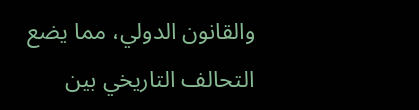والقانون الدولي، مما يضع التحالف التاريخي بين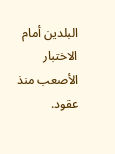البلدين أمام الاختبار الأصعب منذ عقود.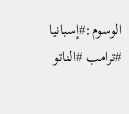الوسوم:#إسبانيا #ترامب #الناتو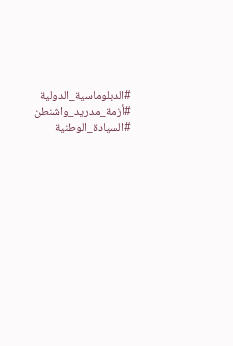#الدبلوماسية_الدولية #أزمة_مدريد_واشنطن #السيادة_الوطنية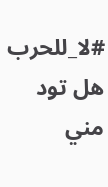#لا_للحرب
هل تود مني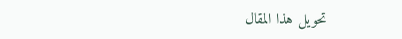تحويل هذا المقال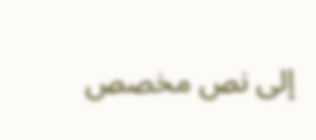إلى نص مخصص